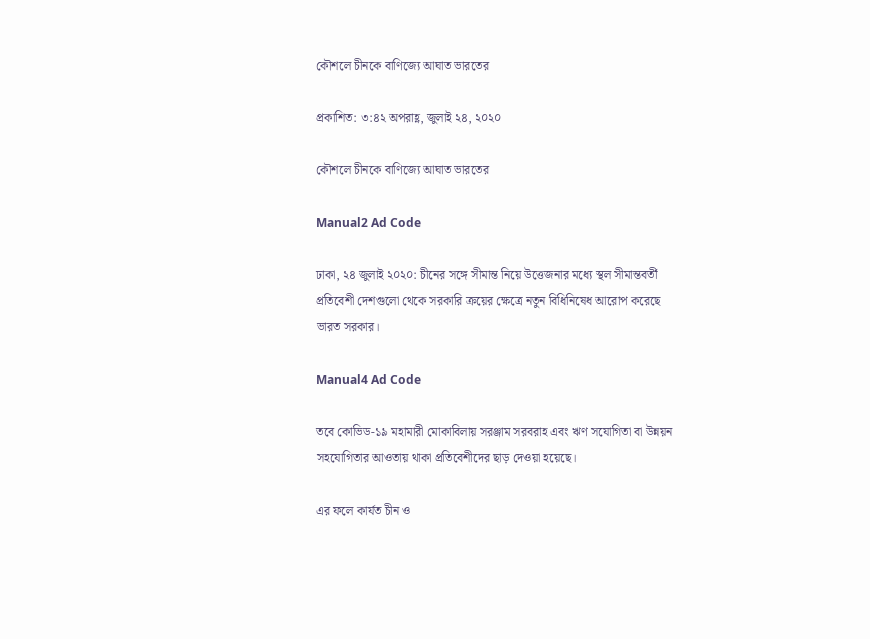কৌশলে চীনকে বাণিজ্যে আঘাত ভারতের

প্রকাশিত: ৩:৪২ অপরাহ্ণ, জুলাই ২৪, ২০২০

কৌশলে চীনকে বাণিজ্যে আঘাত ভারতের

Manual2 Ad Code

ঢাকা, ২৪ জুলাই ২০২০: চীনের সঙ্গে সীমান্ত নিয়ে উত্তেজনার মধ্যে স্থল সীমান্তবর্তী প্রতিবেশী দেশগুলো থেকে সরকারি ক্রয়ের ক্ষেত্রে নতুন বিধিনিষেধ আরোপ করেছে ভারত সরকার।

Manual4 Ad Code

তবে কোভিড-১৯ মহামারী মোকাবিলায় সরঞ্জাম সরবরাহ এবং ঋণ সযোগিতা বা উন্নয়ন সহযোগিতার আওতায় থাকা প্রতিবেশীদের ছাড় দেওয়া হয়েছে।

এর ফলে কার্যত চীন ও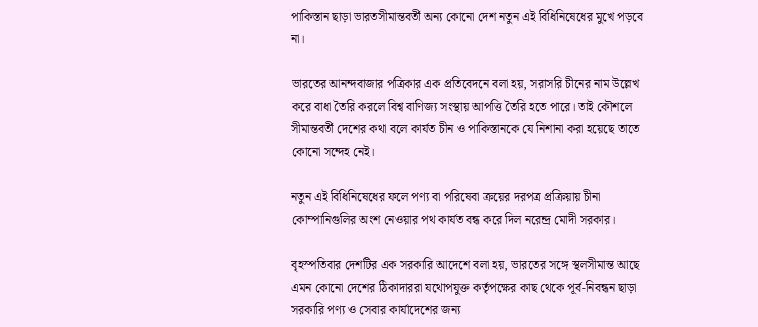পাকিস্তান ছাড়া ভারতসীমান্তবর্তী অন্য কোনো দেশ নতুন এই বিধিনিষেধের মুখে পড়বে না।

ভারতের আনন্দবাজার পত্রিকার এক প্রতিবেদনে বলা হয়, সরাসরি চীনের নাম উল্লেখ করে বাধা তৈরি করলে বিশ্ব বাণিজ্য সংস্থায় আপত্তি তৈরি হতে পারে। তাই কৌশলে সীমান্তবর্তী দেশের কথা বলে কার্যত চীন ও পাকিস্তানকে যে নিশানা করা হয়েছে তাতে কোনো সন্দেহ নেই।

নতুন এই বিধিনিষেধের ফলে পণ্য বা পরিষেবা ক্রয়ের দরপত্র প্রক্রিয়ায় চীনা কোম্পানিগুলির অংশ নেওয়ার পথ কার্যত বন্ধ করে দিল নরেন্দ্র মোদী সরকার।

বৃহস্পতিবার দেশটির এক সরকারি আদেশে বলা হয়, ভারতের সঙ্গে স্থলসীমান্ত আছে এমন কোনো দেশের ঠিকাদাররা যথোপযুক্ত কর্তৃপক্ষের কাছ থেকে পূর্ব-নিবন্ধন ছাড়া সরকারি পণ্য ও সেবার কার্যাদেশের জন্য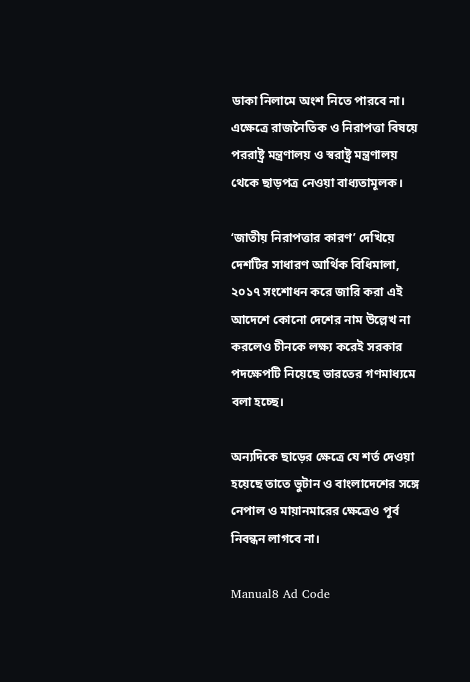ডাকা নিলামে অংশ নিতে পারবে না। এক্ষেত্রে রাজনৈতিক ও নিরাপত্তা বিষয়ে পররাষ্ট্র মন্ত্রণালয় ও স্বরাষ্ট্র মন্ত্রণালয় থেকে ছাড়পত্র নেওয়া বাধ্যতামূলক।

‘জাতীয় নিরাপত্তার কারণ’ দেখিয়ে দেশটির সাধারণ আর্থিক বিধিমালা, ২০১৭ সংশোধন করে জারি করা এই আদেশে কোনো দেশের নাম উল্লেখ না করলেও চীনকে লক্ষ্য করেই সরকার পদক্ষেপটি নিয়েছে ভারতের গণমাধ্যমে বলা হচ্ছে।

অন্যদিকে ছাড়ের ক্ষেত্রে যে শর্ত দেওয়া হয়েছে তাতে ভুটান ও বাংলাদেশের সঙ্গে নেপাল ও মায়ানমারের ক্ষেত্রেও পূর্ব নিবন্ধন লাগবে না।

Manual8 Ad Code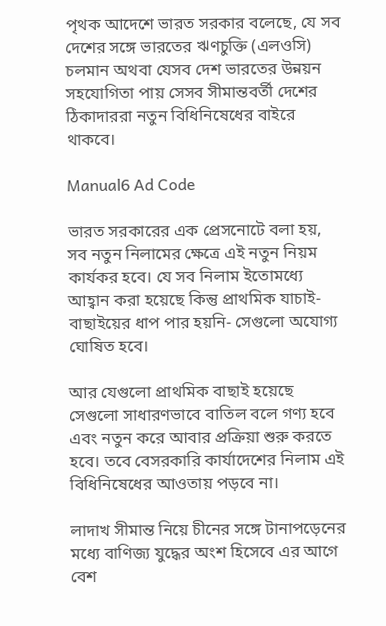পৃথক আদেশে ভারত সরকার বলেছে, যে সব দেশের সঙ্গে ভারতের ঋণচুক্তি (এলওসি) চলমান অথবা যেসব দেশ ভারতের উন্নয়ন সহযোগিতা পায় সেসব সীমান্তবর্তী দেশের ঠিকাদাররা নতুন বিধিনিষেধের বাইরে থাকবে।

Manual6 Ad Code

ভারত সরকারের এক প্রেসনোটে বলা হয়, সব নতুন নিলামের ক্ষেত্রে এই নতুন নিয়ম কার্যকর হবে। যে সব নিলাম ইতোমধ্যে আহ্বান করা হয়েছে কিন্তু প্রাথমিক যাচাই-বাছাইয়ের ধাপ পার হয়নি- সেগুলো অযোগ্য ঘোষিত হবে।

আর যেগুলো প্রাথমিক বাছাই হয়েছে সেগুলো সাধারণভাবে বাতিল বলে গণ্য হবে এবং নতুন করে আবার প্রক্রিয়া শুরু করতে হবে। তবে বেসরকারি কার্যাদেশের নিলাম এই বিধিনিষেধের আওতায় পড়বে না।

লাদাখ সীমান্ত নিয়ে চীনের সঙ্গে টানাপড়েনের মধ্যে বাণিজ্য যুদ্ধের অংশ হিসেবে এর আগে বেশ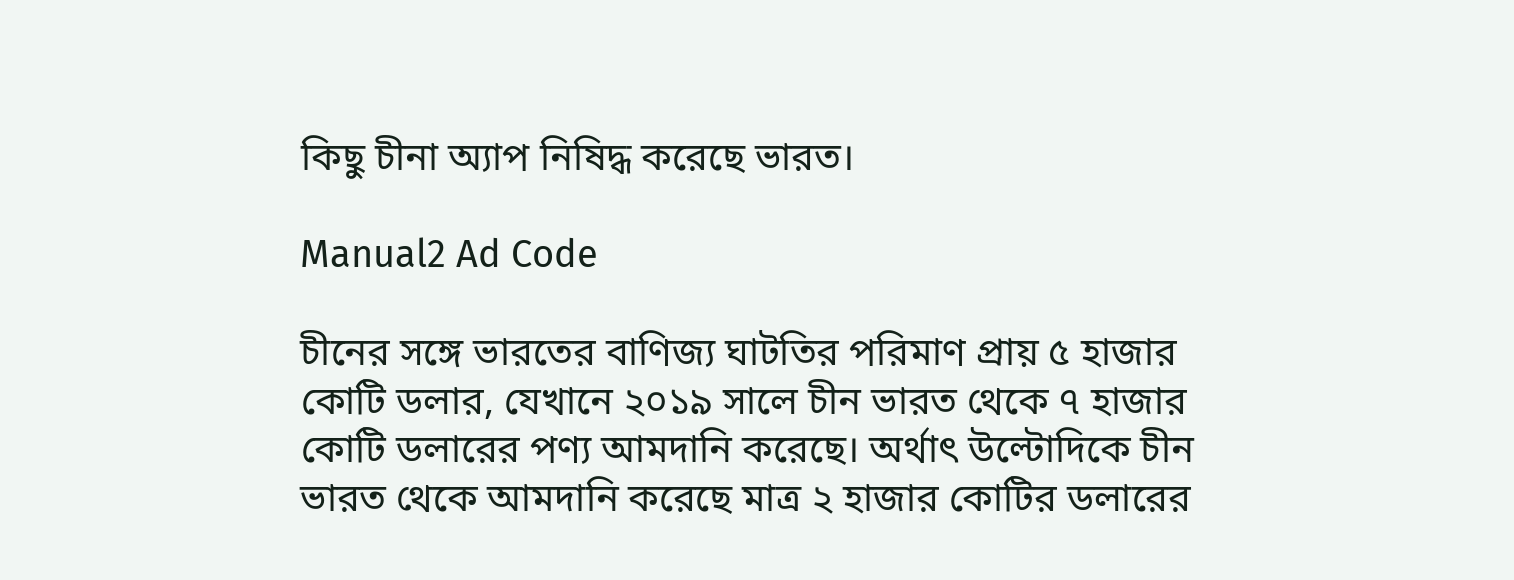কিছু চীনা অ্যাপ নিষিদ্ধ করেছে ভারত।

Manual2 Ad Code

চীনের সঙ্গে ভারতের বাণিজ্য ঘাটতির পরিমাণ প্রায় ৫ হাজার কোটি ডলার, যেখানে ২০১৯ সালে চীন ভারত থেকে ৭ হাজার কোটি ডলারের পণ্য আমদানি করেছে। অর্থাৎ উল্টোদিকে চীন ভারত থেকে আমদানি করেছে মাত্র ২ হাজার কোটির ডলারের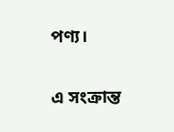পণ্য।

এ সংক্রান্ত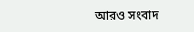আরও সংবাদ